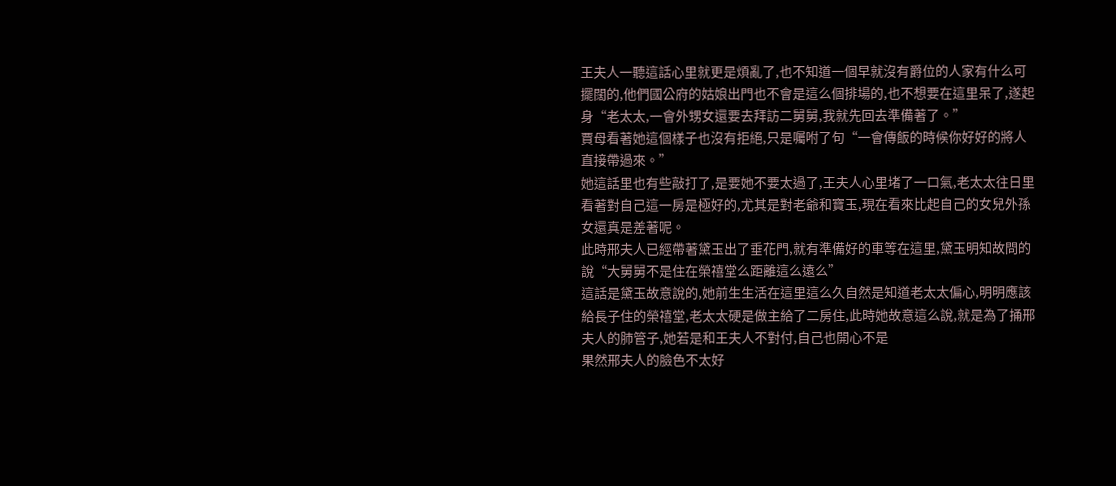王夫人一聽這話心里就更是煩亂了,也不知道一個早就沒有爵位的人家有什么可擺闊的,他們國公府的姑娘出門也不會是這么個排場的,也不想要在這里呆了,遂起身“老太太,一會外甥女還要去拜訪二舅舅,我就先回去準備著了。”
賈母看著她這個樣子也沒有拒絕,只是囑咐了句“一會傳飯的時候你好好的將人直接帶過來。”
她這話里也有些敲打了,是要她不要太過了,王夫人心里堵了一口氣,老太太往日里看著對自己這一房是極好的,尤其是對老爺和寶玉,現在看來比起自己的女兒外孫女還真是差著呢。
此時邢夫人已經帶著黛玉出了垂花門,就有準備好的車等在這里,黛玉明知故問的說“大舅舅不是住在榮禧堂么距離這么遠么”
這話是黛玉故意說的,她前生生活在這里這么久自然是知道老太太偏心,明明應該給長子住的榮禧堂,老太太硬是做主給了二房住,此時她故意這么說,就是為了捅邢夫人的肺管子,她若是和王夫人不對付,自己也開心不是
果然邢夫人的臉色不太好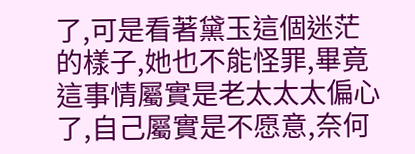了,可是看著黛玉這個迷茫的樣子,她也不能怪罪,畢竟這事情屬實是老太太太偏心了,自己屬實是不愿意,奈何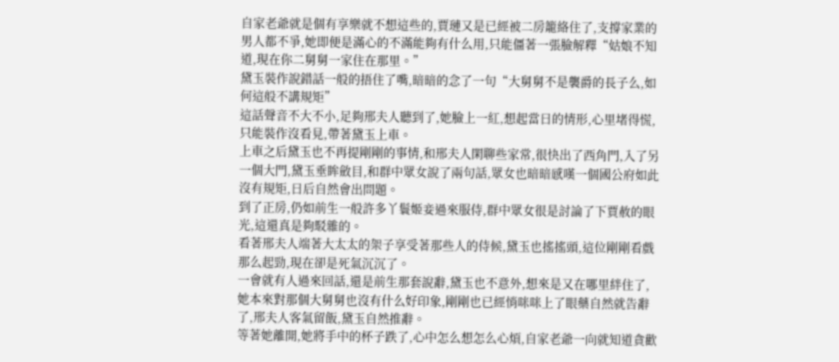自家老爺就是個有享樂就不想這些的,賈璉又是已經被二房籠絡住了,支撐家業的男人都不爭,她即便是滿心的不滿能夠有什么用,只能僵著一張臉解釋“姑娘不知道,現在你二舅舅一家住在那里。”
黛玉裝作說錯話一般的捂住了嘴,暗暗的念了一句“大舅舅不是襲爵的長子么,如何這般不講規矩”
這話聲音不大不小,足夠邢夫人聽到了,她臉上一紅,想起當日的情形,心里堵得慌,只能裝作沒看見,帶著黛玉上車。
上車之后黛玉也不再提剛剛的事情,和邢夫人閑聊些家常,很快出了西角門,入了另一個大門,黛玉垂眸斂目,和群中眾女說了兩句話,眾女也暗暗感嘆一個國公府如此沒有規矩,日后自然會出問題。
到了正房,仍如前生一般許多丫鬟姬妾過來服侍,群中眾女很是討論了下賈赦的眼光,這還真是夠駁雜的。
看著邢夫人端著大太太的架子享受著那些人的侍候,黛玉也搖搖頭,這位剛剛看戲那么起勁,現在卻是死氣沉沉了。
一會就有人過來回話,還是前生那套說辭,黛玉也不意外,想來是又在哪里絆住了,她本來對那個大舅舅也沒有什么好印象,剛剛也已經悄咪咪上了眼藥自然就告辭了,邢夫人客氣留飯,黛玉自然推辭。
等著她離開,她將手中的杯子跌了,心中怎么想怎么心煩,自家老爺一向就知道貪歡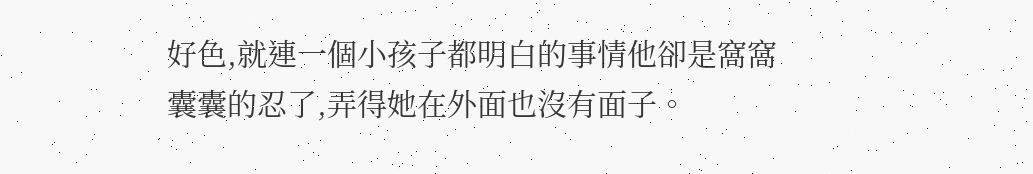好色,就連一個小孩子都明白的事情他卻是窩窩囊囊的忍了,弄得她在外面也沒有面子。